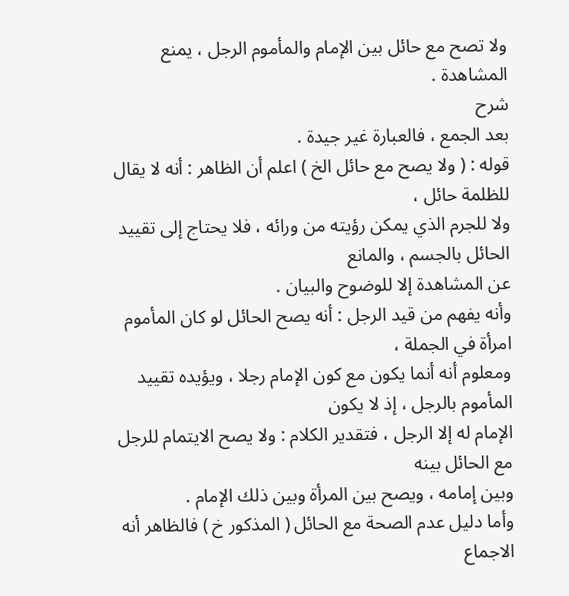ولا تصح مع حائل بين الإمام والمأموم الرجل ، يمنع المشاهدة .
شرح
بعد الجمع ، فالعبارة غير جيدة .
قوله : ( ولا يصح مع حائل الخ ) اعلم أن الظاهر : أنه لا يقال للظلمة حائل ،
ولا للجرم الذي يمكن رؤيته من ورائه ، فلا يحتاج إلى تقييد الحائل بالجسم ، والمانع
عن المشاهدة إلا للوضوح والبيان .
وأنه يفهم من قيد الرجل : أنه يصح الحائل لو كان المأموم امرأة في الجملة ،
ومعلوم أنه أنما يكون مع كون الإمام رجلا ، ويؤيده تقييد المأموم بالرجل ، إذ لا يكون
الإمام له إلا الرجل ، فتقدير الكلام : ولا يصح الايتمام للرجل مع الحائل بينه
وبين إمامه ، ويصح بين المرأة وبين ذلك الإمام .
وأما دليل عدم الصحة مع الحائل ( المذكور خ ) فالظاهر أنه الاجماع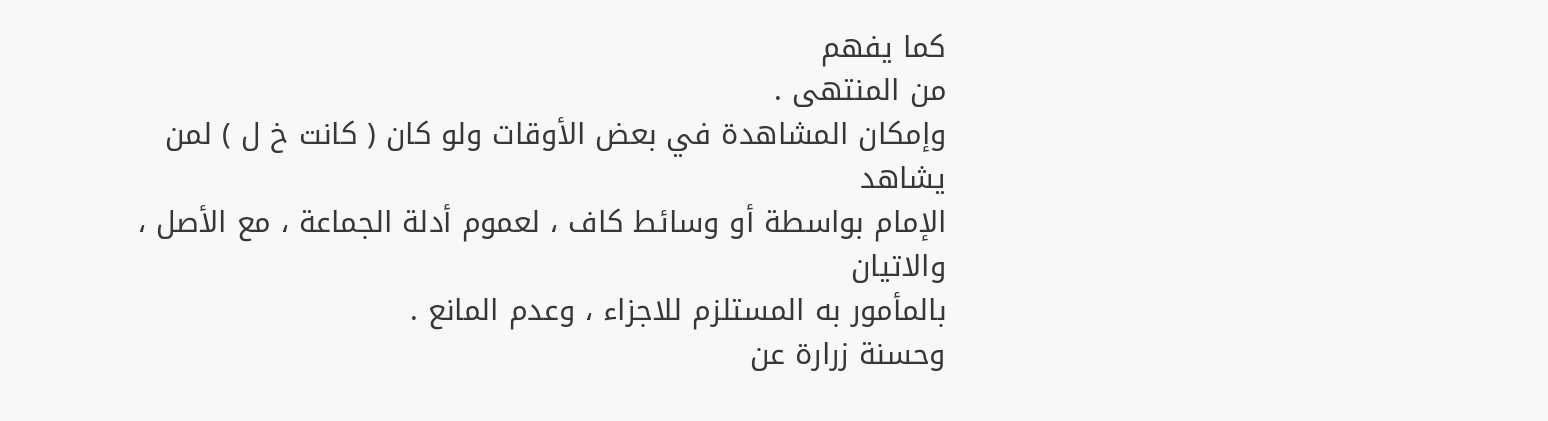كما يفهم
من المنتهى .
وإمكان المشاهدة في بعض الأوقات ولو كان ( كانت خ ل ) لمن يشاهد
الإمام بواسطة أو وسائط كاف ، لعموم أدلة الجماعة ، مع الأصل ، والاتيان
بالمأمور به المستلزم للاجزاء ، وعدم المانع .
وحسنة زرارة عن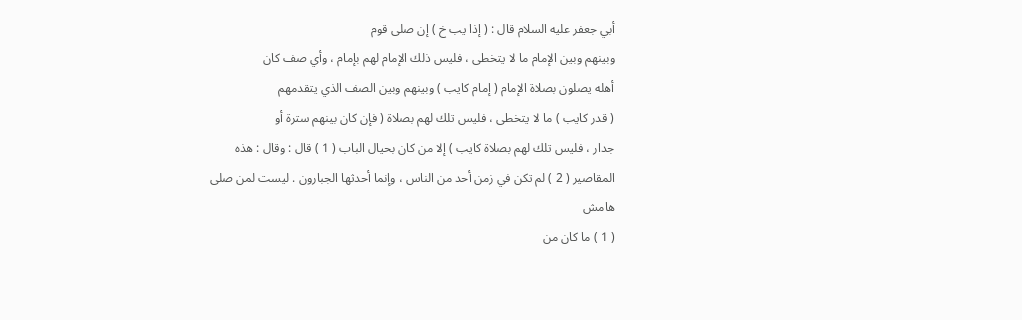أبي جعفر عليه السلام قال : ( إذا يب خ ) إن صلى قوم
وبينهم وبين الإمام ما لا يتخطى ، فليس ذلك الإمام لهم بإمام ، وأي صف كان
أهله يصلون بصلاة الإمام ( إمام كايب ) وبينهم وبين الصف الذي يتقدمهم
( قدر كايب ) ما لا يتخطى ، فليس تلك لهم بصلاة ( فإن كان بينهم سترة أو
جدار ، فليس تلك لهم بصلاة كايب ) إلا من كان بحيال الباب ( 1 ) قال : وقال : هذه
المقاصير ( 2 ) لم تكن في زمن أحد من الناس ، وإنما أحدثها الجبارون . ليست لمن صلى
هامش
( 1 ) ما كان من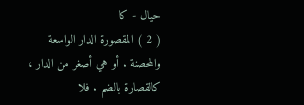حيال - كا
( 2 ) المقصورة الدار الواسعة والمحصنة . أو هي أصغر من الدار ، كالقصارة بالضم . فلا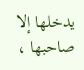يدخلها إلا صاحبها ،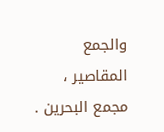والجمع المقاصير ، مجمع البحرين .